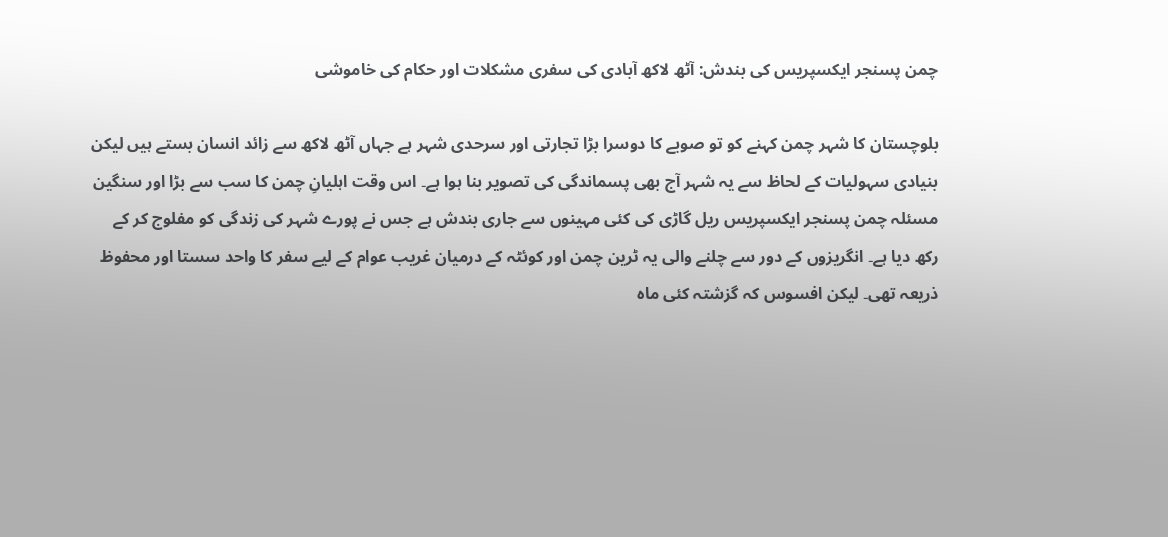چمن پسنجر ایکسپریس کی بندش: آٹھ لاکھ آبادی کی سفری مشکلات اور حکام کی خاموشی

بلوچستان کا شہر چمن کہنے کو تو صوبے کا دوسرا بڑا تجارتی اور سرحدی شہر ہے جہاں آٹھ لاکھ سے زائد انسان بستے ہیں لیکن بنیادی سہولیات کے لحاظ سے یہ شہر آج بھی پسماندگی کی تصویر بنا ہوا ہے۔ اس وقت اہلیانِ چمن کا سب سے بڑا اور سنگین مسئلہ چمن پسنجر ایکسپریس ریل گاڑی کی کئی مہینوں سے جاری بندش ہے جس نے پورے شہر کی زندگی کو مفلوج کر کے رکھ دیا ہے۔ انگریزوں کے دور سے چلنے والی یہ ٹرین چمن اور کوئٹہ کے درمیان غریب عوام کے لیے سفر کا واحد سستا اور محفوظ ذریعہ تھی۔ لیکن افسوس کہ گزشتہ کئی ماہ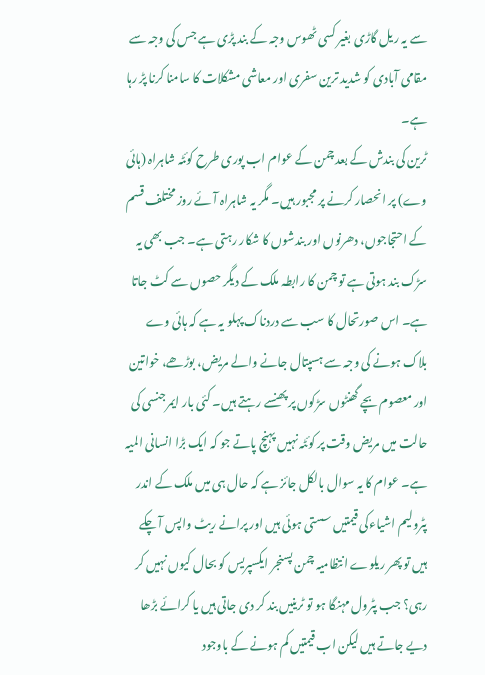سے یہ ریل گاڑی بغیر کسی ٹھوس وجہ کے بند پڑی ہے جس کی وجہ سے مقامی آبادی کو شدید ترین سفری اور معاشی مشکلات کا سامنا کرنا پڑ رہا ہے۔
ٹرین کی بندش کے بعد چمن کے عوام اب پوری طرح کوئٹہ شاہراہ (ہائی وے) پر انحصار کرنے پر مجبور ہیں۔ مگر یہ شاہراہ آئے روز مختلف قسم کے احتجاجوں، دھرنوں اور بندشوں کا شکار رہتی ہے۔ جب بھی یہ سڑک بند ہوتی ہے تو چمن کا رابطہ ملک کے دیگر حصوں سے کٹ جاتا ہے۔ اس صورتحال کا سب سے دردناک پہلو یہ ہے کہ ہائی وے بلاک ہونے کی وجہ سے ہسپتال جانے والے مریض، بوڑھے، خواتین اور معصوم بچے گھنٹوں سڑکوں پر پھنسے رہتے ہیں۔ کئی بار ایمرجنسی کی حالت میں مریض وقت پر کوئٹہ نہیں پہنچ پاتے جو کہ ایک بڑا انسانی المیہ ہے۔ عوام کا یہ سوال بالکل جائز ہے کہ حال ہی میں ملک کے اندر پٹرولیم اشیاءکی قیمتیں سستی ہوئی ہیں اور پرانے ریٹ واپس آ چکے ہیں تو پھر ریلوے انتظامیہ چمن پسنجر ایکسپریس کو بحال کیوں نہیں کر رہی؟ جب پٹرول مہنگا ہو تو ٹرینیں بند کر دی جاتی ہیں یا کرائے بڑھا دیے جاتے ہیں لیکن اب قیمتیں کم ہونے کے باوجود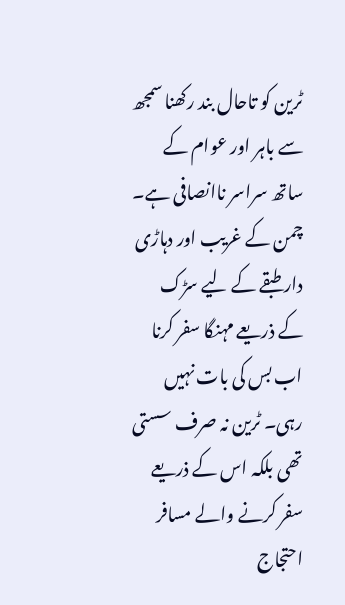ٹرین کو تاحال بند رکھنا سمجھ سے باہر اور عوام کے ساتھ سراسر ناانصافی ہے۔ چمن کے غریب اور دہاڑی دار طبقے کے لیے سڑک کے ذریعے مہنگا سفر کرنا اب بس کی بات نہیں رہی۔ ٹرین نہ صرف سستی تھی بلکہ اس کے ذریعے سفر کرنے والے مسافر احتجاج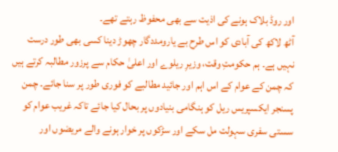اور روڈ بلاک ہونے کی اذیت سے بھی محفوظ رہتے تھے۔
آٹھ لاکھ کی آبادی کو اس طرح بے یارومددگار چھوڑ دینا کسی بھی طور درست نہیں ہے۔ ہم حکومتِ وقت، وزیرِ ریلوے اور اعلیٰ حکام سے پرزور مطالبہ کرتے ہیں کہ چمن کے عوام کے اس اہم اور جائید مطالبے کو فوری طور پر سنا جائے۔ چمن پسنجر ایکسپریس ریل کو ہنگامی بنیادوں پر بحال کیا جائے تاکہ غریب عوام کو سستی سفری سہولت مل سکے اور سڑکوں پر خوار ہونے والے مریضوں اور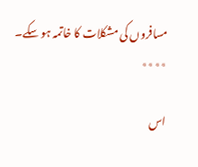مسافروں کی مشکلات کا خاتمہ ہو سکے۔
٭٭٭٭

اس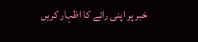خبر پر اپنی رائے کا اظہار کریں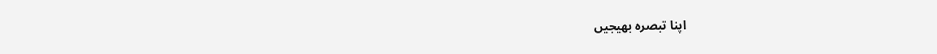اپنا تبصرہ بھیجیں